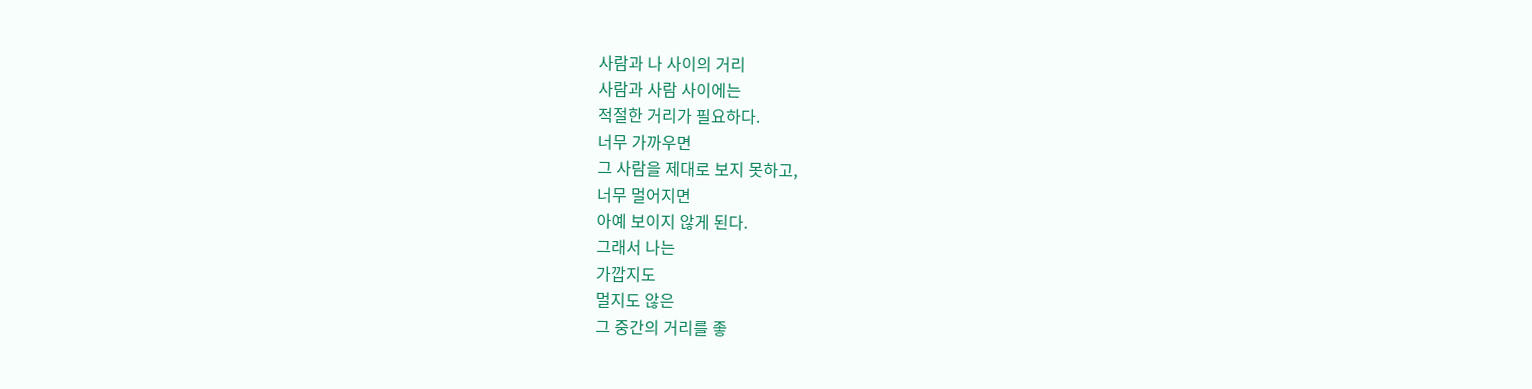사람과 나 사이의 거리
사람과 사람 사이에는
적절한 거리가 필요하다.
너무 가까우면
그 사람을 제대로 보지 못하고,
너무 멀어지면
아예 보이지 않게 된다.
그래서 나는
가깝지도
멀지도 않은
그 중간의 거리를 좋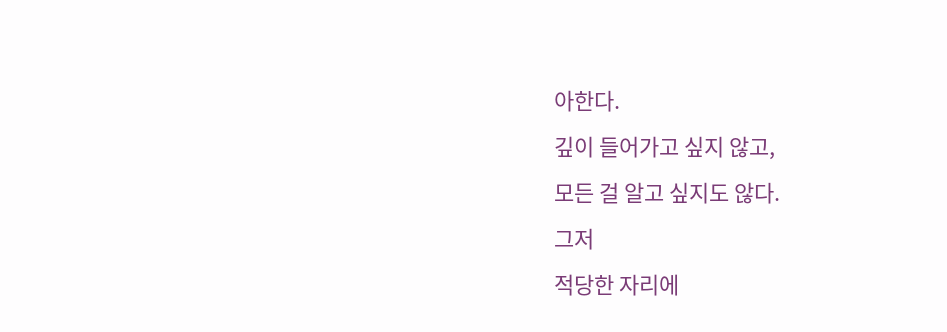아한다.
깊이 들어가고 싶지 않고,
모든 걸 알고 싶지도 않다.
그저
적당한 자리에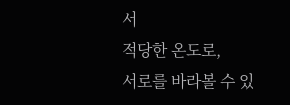서
적당한 온도로,
서로를 바라볼 수 있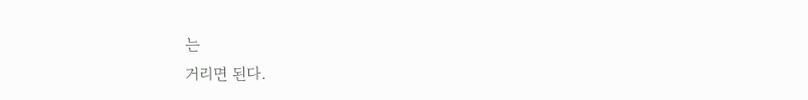는
거리면 된다.